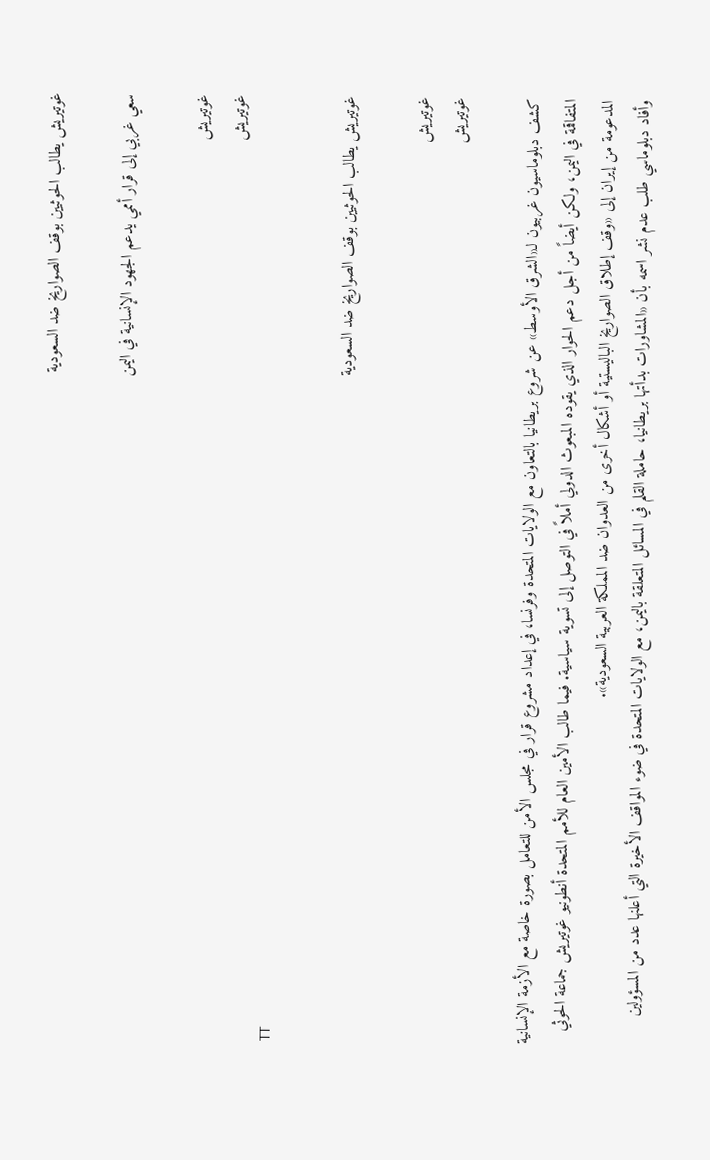غوتيريش يطالب الحوثيين بوقف الصواريخ ضد السعودية

سعي غربي إلى قرار أممي يدعم الجهود الإنسانية في اليمن

غوتيريش
غوتيريش
TT

غوتيريش يطالب الحوثيين بوقف الصواريخ ضد السعودية

غوتيريش
غوتيريش

كشف دبلوماسيون غربيون لـ«الشرق الأوسط» عن شروع بريطانيا بالتعاون مع الولايات المتحدة وفرنسا، في إعداد مشروع قرار في مجلس الأمن للتعامل بصورة خاصة مع الأزمة الإنسانية المتفاقمة في اليمن، ولكن أيضاً من أجل دعم الحوار الذي يقوده المبعوث الدولي أملاً في التوصل إلى تسوية سياسية. فيما طالب الأمين العام للأمم المتحدة أنطونيو غوتيريش جماعة الحوثي المدعومة من إيران إلى «وقف إطلاق الصواريخ الباليستية أو أشكال أخرى من العدوان ضد المملكة العربية السعودية».
وأفاد دبلوماسي طلب عدم نشر اسمه بأن «المشاورات بدأتها بريطانيا، حاملة القلم في المسائل المتعلقة باليمن، مع الولايات المتحدة في ضوء المواقف الأخيرة التي أعلنها عدد من المسؤولين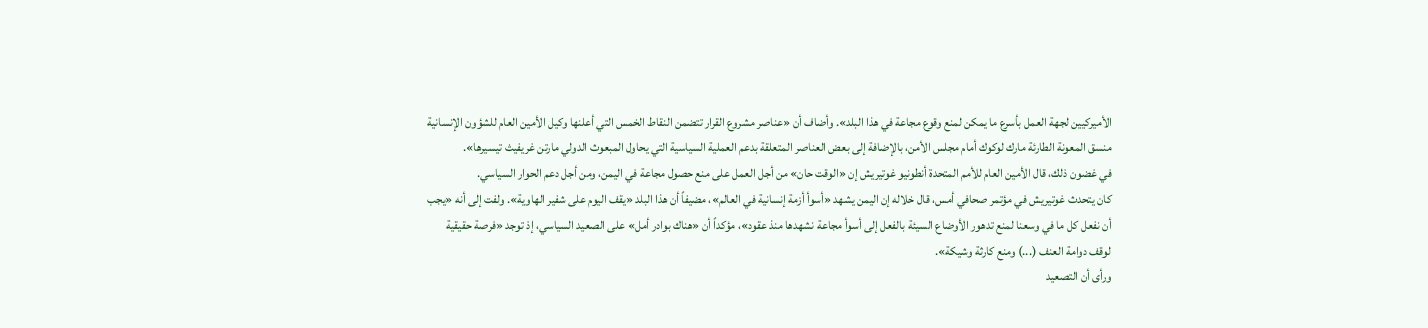الأميركيين لجهة العمل بأسرع ما يمكن لمنع وقوع مجاعة في هذا البلد». وأضاف أن «عناصر مشروع القرار تتضمن النقاط الخمس التي أعلنها وكيل الأمين العام للشؤون الإنسانية منسق المعونة الطارئة مارك لوكوك أمام مجلس الأمن، بالإضافة إلى بعض العناصر المتعلقة بدعم العملية السياسية التي يحاول المبعوث الدولي مارتن غريفيث تيسيرها».
في غضون ذلك، قال الأمين العام للأمم المتحدة أنطونيو غوتيريش إن «الوقت حان» من أجل العمل على منع حصول مجاعة في اليمن، ومن أجل دعم الحوار السياسي.
كان يتحدث غوتيريش في مؤتمر صحافي أمس، قال خلاله إن اليمن يشهد «أسوأ أزمة إنسانية في العالم»، مضيفاً أن هذا البلد «يقف اليوم على شفير الهاوية». ولفت إلى أنه «يجب أن نفعل كل ما في وسعنا لمنع تدهور الأوضاع السيئة بالفعل إلى أسوأ مجاعة نشهدها منذ عقود»، مؤكداً أن «هناك بوادر أمل» على الصعيد السياسي، إذ توجد «فرصة حقيقية لوقف دوامة العنف (...) ومنع كارثة وشيكة».
ورأى أن التصعيد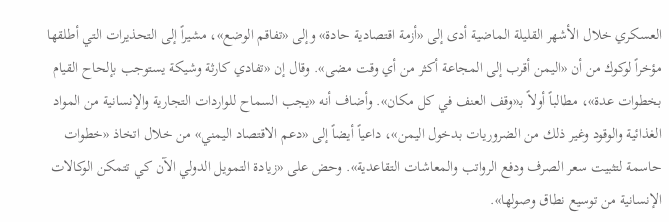العسكري خلال الأشهر القليلة الماضية أدى إلى «أزمة اقتصادية حادة» وإلى «تفاقم الوضع»، مشيراً إلى التحذيرات التي أطلقها مؤخراً لوكوك من أن «اليمن أقرب إلى المجاعة أكثر من أي وقت مضى». وقال إن «تفادي كارثة وشيكة يستوجب بإلحاح القيام بخطوات عدة»، مطالباً أولاً بـ«وقف العنف في كل مكان». وأضاف أنه «يجب السماح للواردات التجارية والإنسانية من المواد الغذائية والوقود وغير ذلك من الضروريات بدخول اليمن»، داعياً أيضاً إلى «دعم الاقتصاد اليمني» من خلال اتخاذ «خطوات حاسمة لتثبيت سعر الصرف ودفع الرواتب والمعاشات التقاعدية». وحض على «زيادة التمويل الدولي الآن كي تتمكن الوكالات الإنسانية من توسيع نطاق وصولها».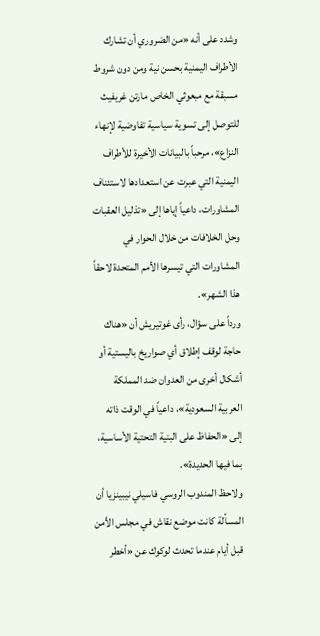وشدد على أنه «من الضروري أن تشارك الأطراف اليمنية بحسن نية ومن دون شروط مسبقة مع مبعوثي الخاص مارتن غريفيث للتوصل إلى تسوية سياسية تفاوضية لإنهاء النزاع»، مرحباً بالبيانات الأخيرة للأطراف اليمنية التي عبرت عن استعدادها لاستئناف المشاورات، داعياً إياها إلى «تذليل العقبات وحل الخلافات من خلال الحوار في المشاورات التي تيسرها الأمم المتحدة لاحقاً هذا الشهر».
ورداً على سؤال، رأى غوتيريش أن «هناك حاجة لوقف إطلاق أي صواريخ باليستية أو أشكال أخرى من العدوان ضد المملكة العربية السعودية»، داعياً في الوقت ذاته إلى «الحفاظ على البنية التحتية الأساسية، بما فيها الحديدة».
ولاحظ المندوب الروسي فاسيلي نيبينزيا أن المسألة كانت موضع نقاش في مجلس الأمن قبل أيام عندما تحدث لوكوك عن «أخطر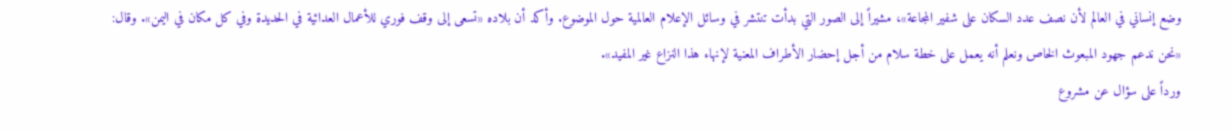وضع إنساني في العالم لأن نصف عدد السكان على شفير المجاعة»، مشيراً إلى الصور التي بدأت تنتشر في وسائل الإعلام العالمية حول الموضوع. وأكد أن بلاده «تسعى إلى وقف فوري للأعمال العدائية في الحديدة وفي كل مكان في اليمن». وقال: «نحن ندعم جهود المبعوث الخاص ونعلم أنه يعمل على خطة سلام من أجل إحضار الأطراف المعنية لإنهاء هذا النزاع غير المفيد».
ورداً على سؤال عن مشروع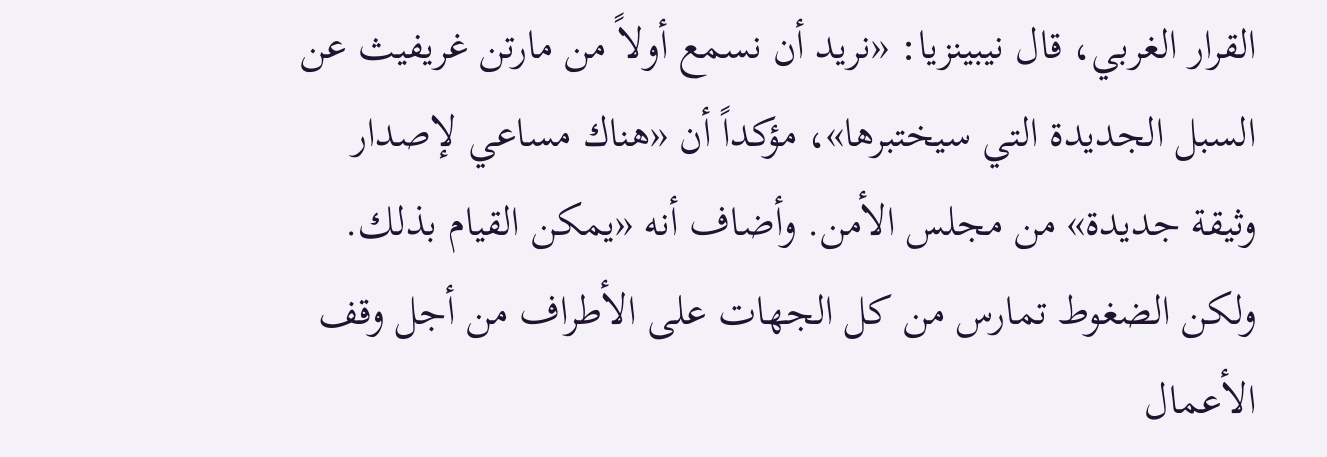القرار الغربي، قال نيبينزيا: «نريد أن نسمع أولاً من مارتن غريفيث عن السبل الجديدة التي سيختبرها»، مؤكداً أن «هناك مساعي لإصدار وثيقة جديدة» من مجلس الأمن. وأضاف أنه «يمكن القيام بذلك. ولكن الضغوط تمارس من كل الجهات على الأطراف من أجل وقف الأعمال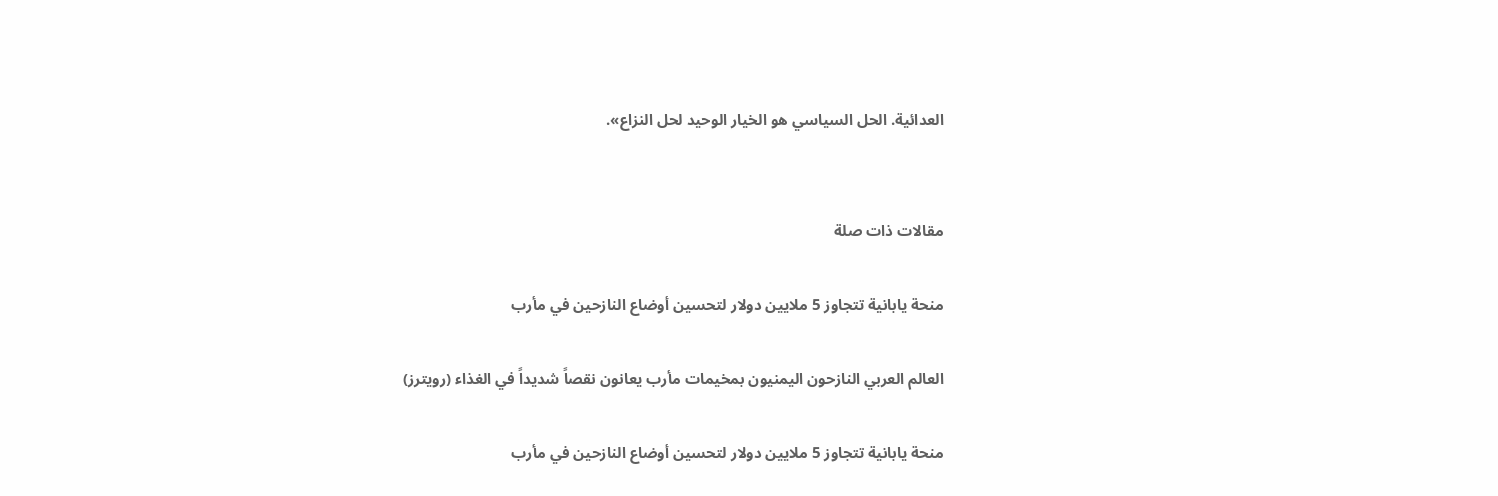العدائية. الحل السياسي هو الخيار الوحيد لحل النزاع».


مقالات ذات صلة

منحة يابانية تتجاوز 5 ملايين دولار لتحسين أوضاع النازحين في مأرب

العالم العربي النازحون اليمنيون بمخيمات مأرب يعانون نقصاً شديداً في الغذاء (رويترز)

منحة يابانية تتجاوز 5 ملايين دولار لتحسين أوضاع النازحين في مأرب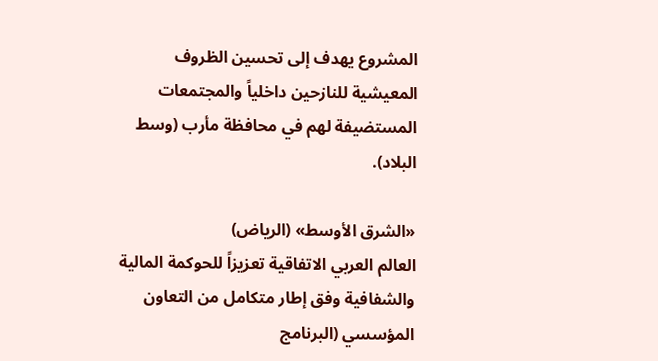المشروع يهدف إلى تحسين الظروف المعيشية للنازحين داخلياً والمجتمعات المستضيفة لهم في محافظة مأرب (وسط البلاد).

«الشرق الأوسط» (الرياض)
العالم العربي الاتفاقية تعزيزاً للحوكمة المالية والشفافية وفق إطار متكامل من التعاون المؤسسي (البرنامج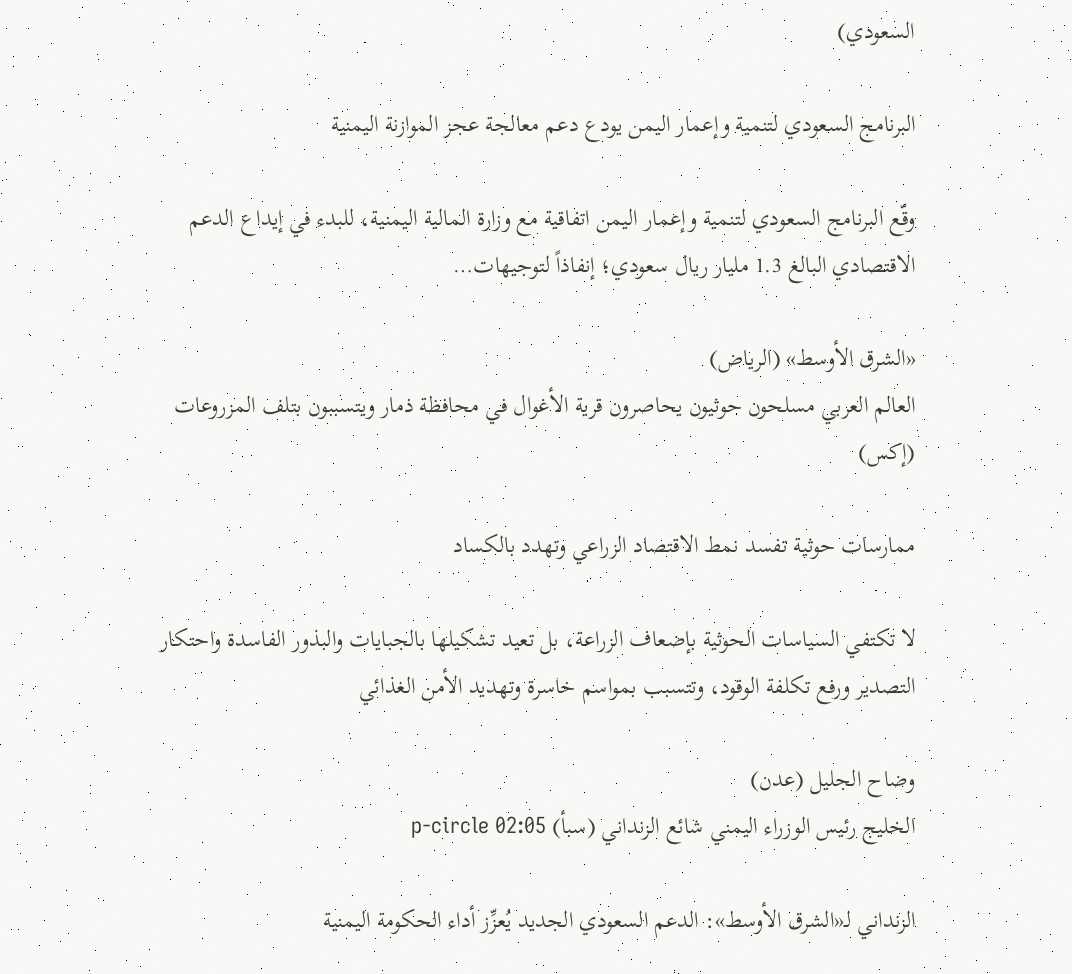السعودي)

البرنامج السعودي لتنمية وإعمار اليمن يودع دعم معالجة عجز الموازنة اليمنية

وقّع البرنامج السعودي لتنمية وإعمار اليمن اتفاقية مع وزارة المالية اليمنية، للبدء في إيداع الدعم الاقتصادي البالغ 1.3 مليار ريال سعودي؛ إنفاذاً لتوجيهات…

«الشرق الأوسط» (الرياض)
العالم العربي مسلحون حوثيون يحاصرون قرية الأغوال في محافظة ذمار ويتسببون بتلف المزروعات (إكس)

ممارسات حوثية تفسد نمط الاقتصاد الزراعي وتهدد بالكساد

لا تكتفي السياسات الحوثية بإضعاف الزراعة، بل تعيد تشكيلها بالجبايات والبذور الفاسدة واحتكار التصدير ورفع تكلفة الوقود، وتتسبب بمواسم خاسرة وتهديد الأمن الغذائي

وضاح الجليل (عدن)
الخليج رئيس الوزراء اليمني شائع الزنداني (سبأ) p-circle 02:05

الزنداني لـ«الشرق الأوسط»: الدعم السعودي الجديد يُعزِّز أداء الحكومة اليمنية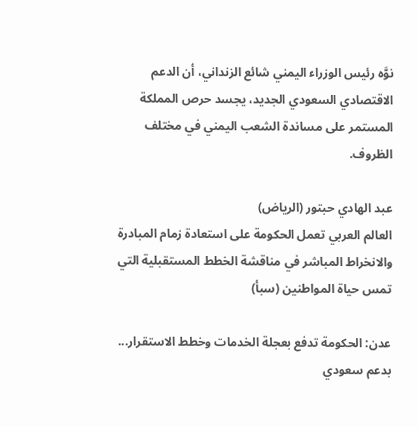نوَّه رئيس الوزراء اليمني شائع الزنداني، أن الدعم الاقتصادي السعودي الجديد، يجسد حرص المملكة المستمر على مساندة الشعب اليمني في مختلف الظروف.

عبد الهادي حبتور (الرياض)
العالم العربي تعمل الحكومة على استعادة زمام المبادرة والانخراط المباشر في مناقشة الخطط المستقبلية التي تمس حياة المواطنين (سبأ)

عدن: الحكومة تدفع بعجلة الخدمات وخطط الاستقرار... بدعم سعودي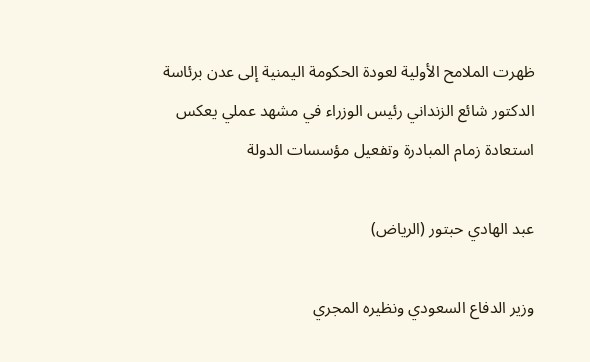ظهرت الملامح الأولية لعودة الحكومة اليمنية إلى عدن برئاسة الدكتور شائع الزنداني رئيس الوزراء في مشهد عملي يعكس استعادة زمام المبادرة وتفعيل مؤسسات الدولة

عبد الهادي حبتور (الرياض)

وزير الدفاع السعودي ونظيره المجري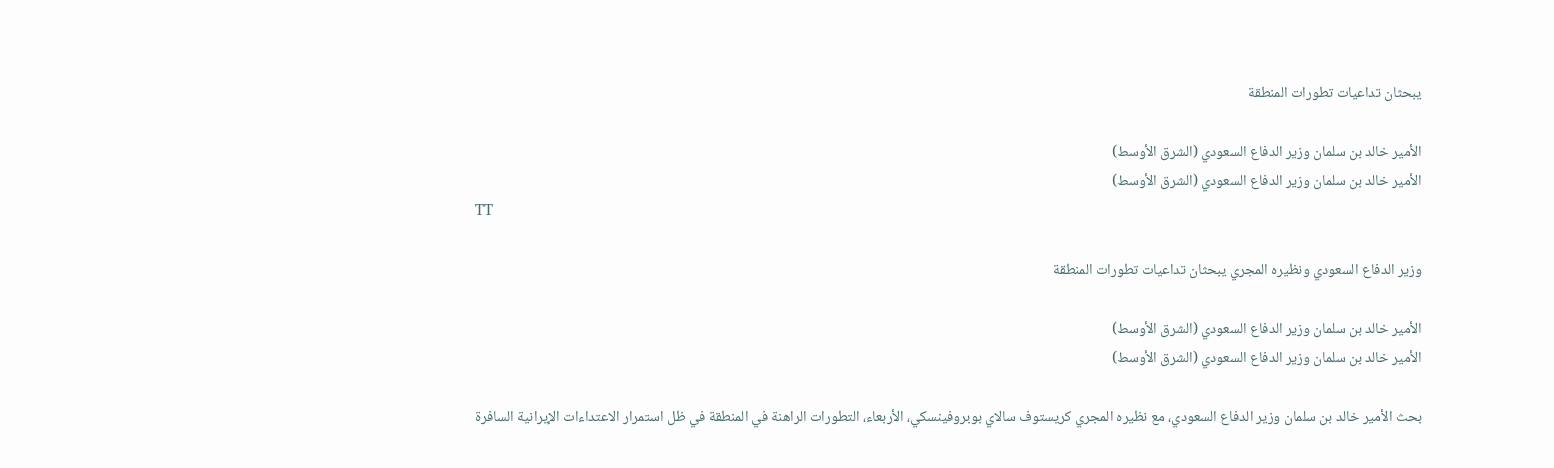يبحثان تداعيات تطورات المنطقة

الأمير خالد بن سلمان وزير الدفاع السعودي (الشرق الأوسط)
الأمير خالد بن سلمان وزير الدفاع السعودي (الشرق الأوسط)
TT

وزير الدفاع السعودي ونظيره المجري يبحثان تداعيات تطورات المنطقة

الأمير خالد بن سلمان وزير الدفاع السعودي (الشرق الأوسط)
الأمير خالد بن سلمان وزير الدفاع السعودي (الشرق الأوسط)

بحث الأمير خالد بن سلمان وزير الدفاع السعودي، مع نظيره المجري كريستوف سالاي بوبروفينسكي، الأربعاء، التطورات الراهنة في المنطقة في ظل استمرار الاعتداءات الإيرانية السافرة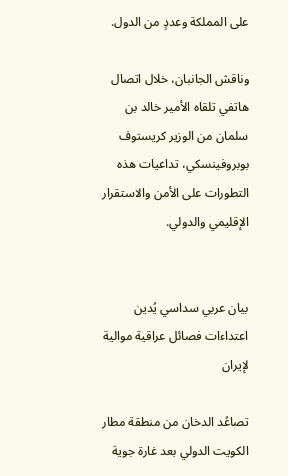على المملكة وعددٍ من الدول.

وناقش الجانبان، خلال اتصال هاتفي تلقاه الأمير خالد بن سلمان من الوزير كريستوف بوبروفينسكي، تداعيات هذه التطورات على الأمن والاستقرار الإقليمي والدولي.


بيان عربي سداسي يُدين اعتداءات فصائل عراقية موالية لإيران

تصاعُد الدخان من منطقة مطار الكويت الدولي بعد غارة جوية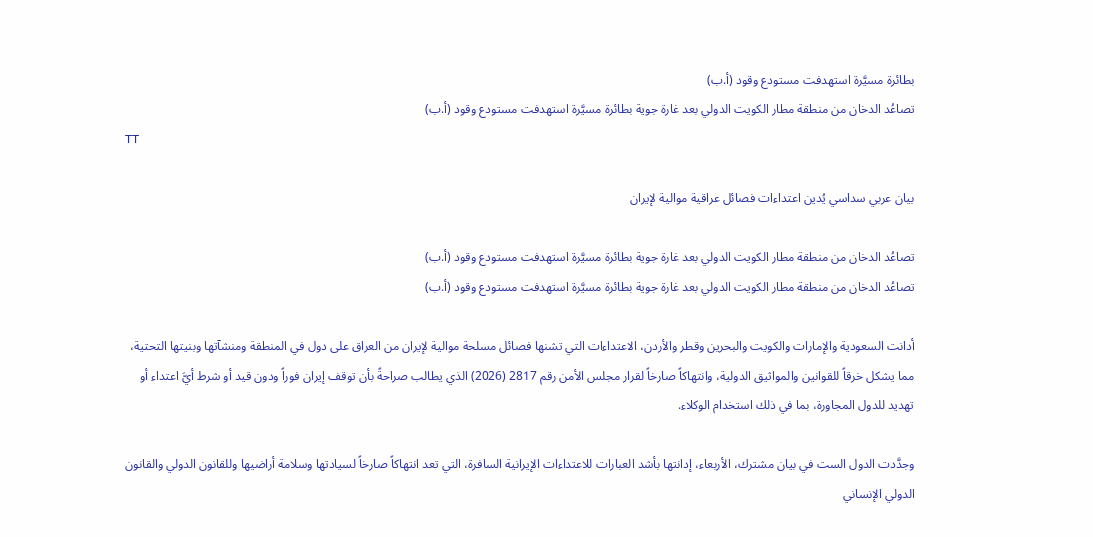بطائرة مسيَّرة استهدفت مستودع وقود (أ.ب)
تصاعُد الدخان من منطقة مطار الكويت الدولي بعد غارة جوية بطائرة مسيَّرة استهدفت مستودع وقود (أ.ب)
TT

بيان عربي سداسي يُدين اعتداءات فصائل عراقية موالية لإيران

تصاعُد الدخان من منطقة مطار الكويت الدولي بعد غارة جوية بطائرة مسيَّرة استهدفت مستودع وقود (أ.ب)
تصاعُد الدخان من منطقة مطار الكويت الدولي بعد غارة جوية بطائرة مسيَّرة استهدفت مستودع وقود (أ.ب)

أدانت السعودية والإمارات والكويت والبحرين وقطر والأردن، الاعتداءات التي تشنها فصائل مسلحة موالية لإيران من العراق على دول في المنطقة ومنشآتها وبنيتها التحتية، مما يشكل خرقاً للقوانين والمواثيق الدولية، وانتهاكاً صارخاً لقرار مجلس الأمن رقم 2817 (2026) الذي يطالب صراحةً بأن توقف إيران فوراً ودون قيد أو شرط أيَّ اعتداء أو تهديد للدول المجاورة، بما في ذلك استخدام الوكلاء.

وجدَّدت الدول الست في بيان مشترك، الأربعاء، إدانتها بأشد العبارات للاعتداءات الإيرانية السافرة، التي تعد انتهاكاً صارخاً لسيادتها وسلامة أراضيها وللقانون الدولي والقانون الدولي الإنساني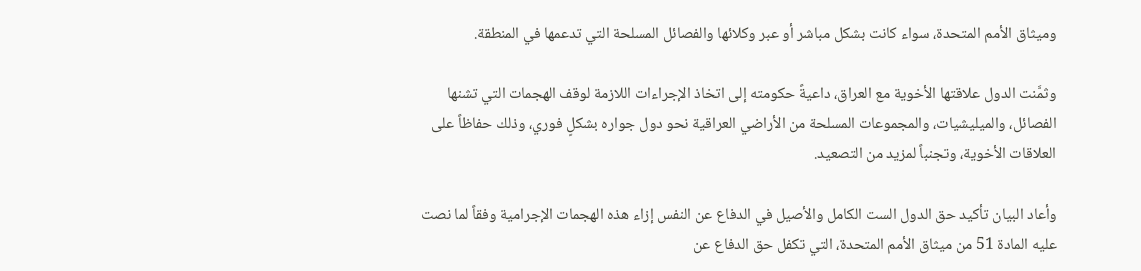وميثاق الأمم المتحدة، سواء كانت بشكل مباشر أو عبر وكلائها والفصائل المسلحة التي تدعمها في المنطقة.

وثمَّنت الدول علاقتها الأخوية مع العراق، داعيةً حكومته إلى اتخاذ الإجراءات اللازمة لوقف الهجمات التي تشنها الفصائل، والميليشيات، والمجموعات المسلحة من الأراضي العراقية نحو دول جواره بشكلٍ فوري، وذلك حفاظاً على العلاقات الأخوية، وتجنباً لمزيد من التصعيد.

وأعاد البيان تأكيد حق الدول الست الكامل والأصيل في الدفاع عن النفس إزاء هذه الهجمات الإجرامية وفقاً لما نصت عليه المادة 51 من ميثاق الأمم المتحدة، التي تكفل حق الدفاع عن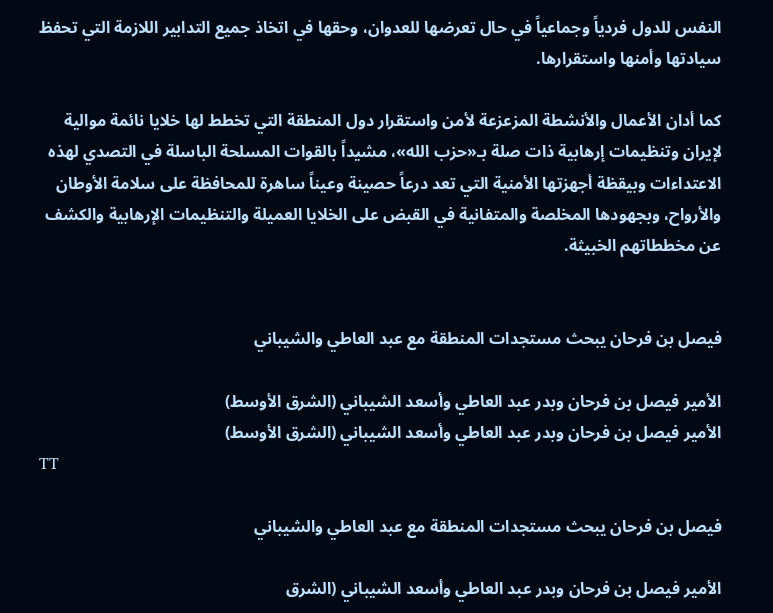النفس للدول فردياً وجماعياً في حال تعرضها للعدوان، وحقها في اتخاذ جميع التدابير اللازمة التي تحفظ سيادتها وأمنها واستقرارها.

كما أدان الأعمال والأنشطة المزعزعة لأمن واستقرار دول المنطقة التي تخطط لها خلايا نائمة موالية لإيران وتنظيمات إرهابية ذات صلة بـ«حزب الله»، مشيداً بالقوات المسلحة الباسلة في التصدي لهذه الاعتداءات وبيقظة أجهزتها الأمنية التي تعد درعاً حصينة وعيناً ساهرة للمحافظة على سلامة الأوطان والأرواح، وبجهودها المخلصة والمتفانية في القبض على الخلايا العميلة والتنظيمات الإرهابية والكشف عن مخططاتهم الخبيثة.


فيصل بن فرحان يبحث مستجدات المنطقة مع عبد العاطي والشيباني

الأمير فيصل بن فرحان وبدر عبد العاطي وأسعد الشيباني (الشرق الأوسط)
الأمير فيصل بن فرحان وبدر عبد العاطي وأسعد الشيباني (الشرق الأوسط)
TT

فيصل بن فرحان يبحث مستجدات المنطقة مع عبد العاطي والشيباني

الأمير فيصل بن فرحان وبدر عبد العاطي وأسعد الشيباني (الشرق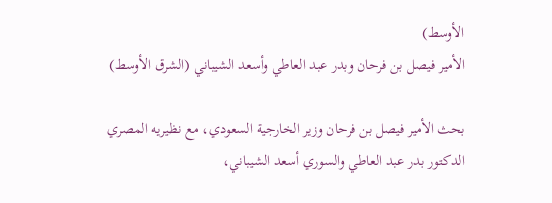الأوسط)
الأمير فيصل بن فرحان وبدر عبد العاطي وأسعد الشيباني (الشرق الأوسط)

بحث الأمير فيصل بن فرحان وزير الخارجية السعودي، مع نظيريه المصري الدكتور بدر عبد العاطي والسوري أسعد الشيباني،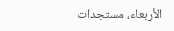الأربعاء، مستجدات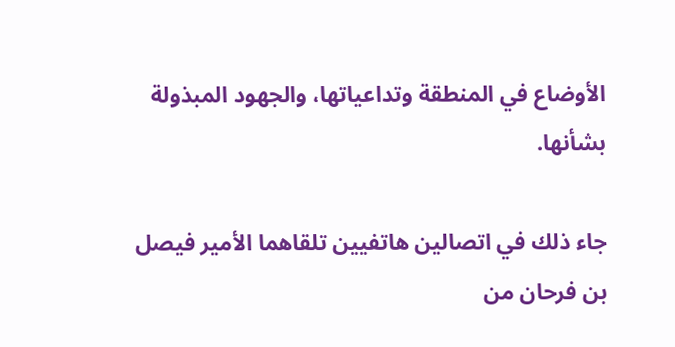الأوضاع في المنطقة وتداعياتها، والجهود المبذولة بشأنها.

جاء ذلك في اتصالين هاتفيين تلقاهما الأمير فيصل بن فرحان من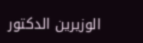الوزيرين الدكتور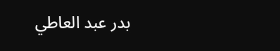بدر عبد العاطي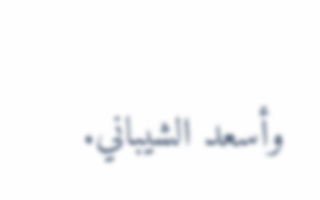وأسعد الشيباني.